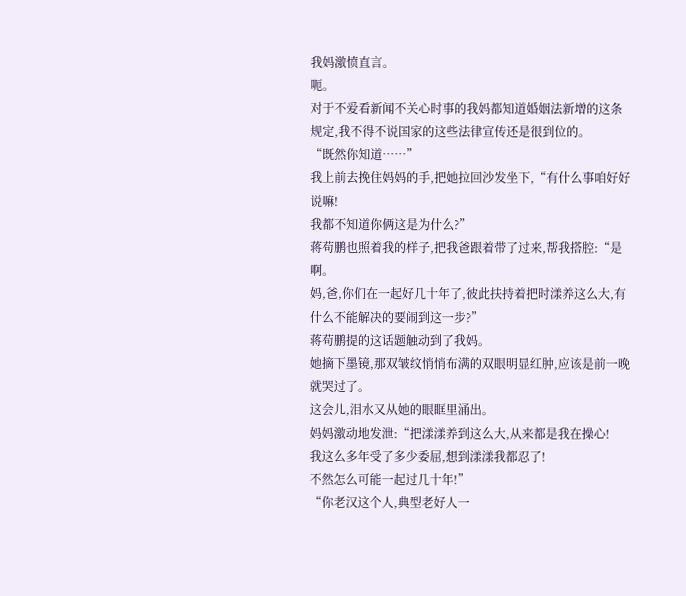我妈激愤直言。
呃。
对于不爱看新闻不关心时事的我妈都知道婚姻法新增的这条规定,我不得不说国家的这些法律宣传还是很到位的。
“既然你知道……”
我上前去挽住妈妈的手,把她拉回沙发坐下,“有什么事咱好好说嘛!
我都不知道你俩这是为什么?”
蒋苟鹏也照着我的样子,把我爸跟着带了过来,帮我搭腔:“是啊。
妈,爸,你们在一起好几十年了,彼此扶持着把时漾养这么大,有什么不能解决的要闹到这一步?”
蒋苟鹏提的这话题触动到了我妈。
她摘下墨镜,那双皱纹悄悄布满的双眼明显红肿,应该是前一晚就哭过了。
这会儿,泪水又从她的眼眶里涌出。
妈妈激动地发泄:“把漾漾养到这么大,从来都是我在操心!
我这么多年受了多少委屈,想到漾漾我都忍了!
不然怎么可能一起过几十年!”
“你老汉这个人,典型老好人一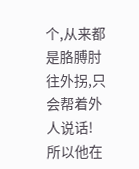个,从来都是胳膊肘往外拐,只会帮着外人说话!
所以他在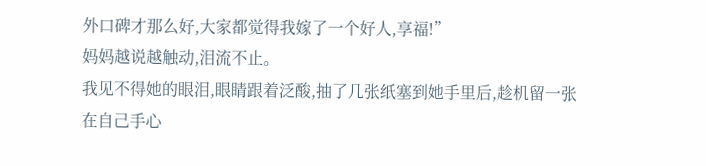外口碑才那么好,大家都觉得我嫁了一个好人,享福!”
妈妈越说越触动,泪流不止。
我见不得她的眼泪,眼睛跟着泛酸,抽了几张纸塞到她手里后,趁机留一张在自己手心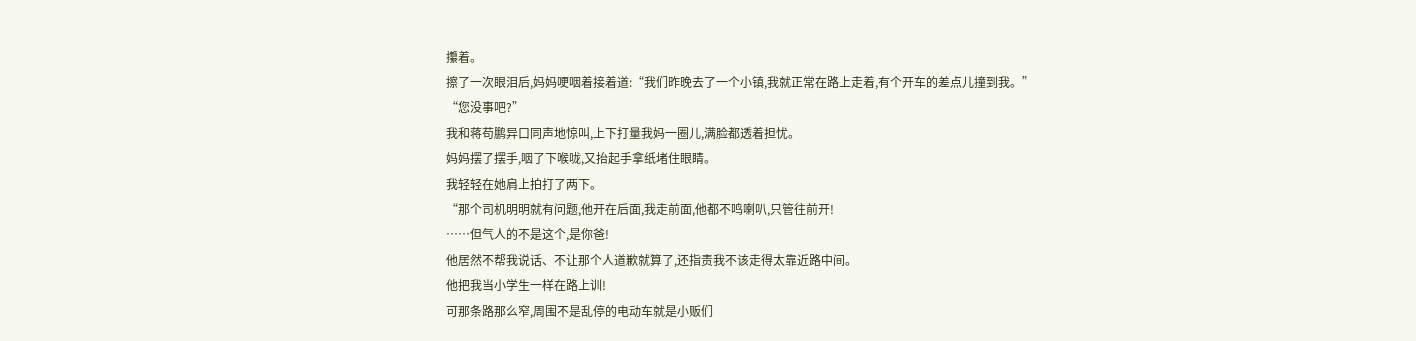攥着。
擦了一次眼泪后,妈妈哽咽着接着道:“我们昨晚去了一个小镇,我就正常在路上走着,有个开车的差点儿撞到我。”
“您没事吧?”
我和蒋苟鹏异口同声地惊叫,上下打量我妈一圈儿,满脸都透着担忧。
妈妈摆了摆手,咽了下喉咙,又抬起手拿纸堵住眼睛。
我轻轻在她肩上拍打了两下。
“那个司机明明就有问题,他开在后面,我走前面,他都不鸣喇叭,只管往前开!
……但气人的不是这个,是你爸!
他居然不帮我说话、不让那个人道歉就算了,还指责我不该走得太靠近路中间。
他把我当小学生一样在路上训!
可那条路那么窄,周围不是乱停的电动车就是小贩们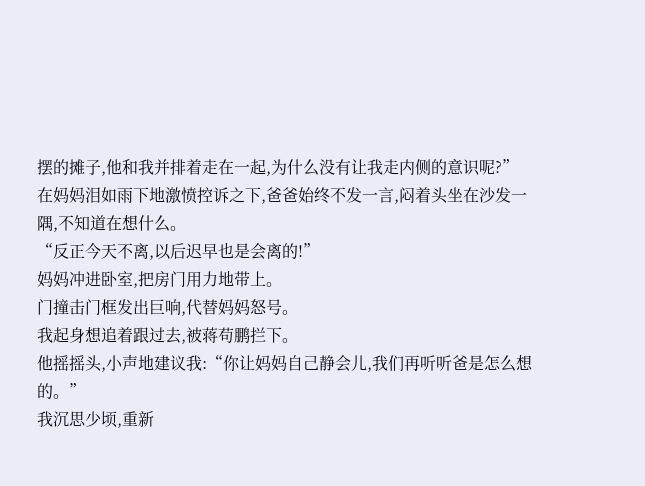摆的摊子,他和我并排着走在一起,为什么没有让我走内侧的意识呢?”
在妈妈泪如雨下地激愤控诉之下,爸爸始终不发一言,闷着头坐在沙发一隅,不知道在想什么。
“反正今天不离,以后迟早也是会离的!”
妈妈冲进卧室,把房门用力地带上。
门撞击门框发出巨响,代替妈妈怒号。
我起身想追着跟过去,被蒋苟鹏拦下。
他摇摇头,小声地建议我:“你让妈妈自己静会儿,我们再听听爸是怎么想的。”
我沉思少顷,重新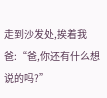走到沙发处,挨着我爸:“爸,你还有什么想说的吗?”